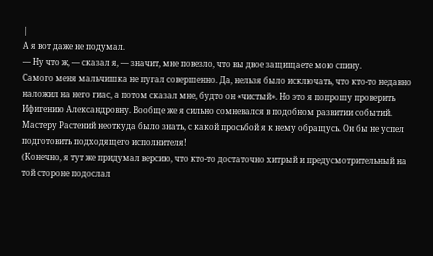|
А я вот даже не подумал.
— Ну что ж, — сказал я, — значит, мне повезло, что вы двое защищаете мою спину.
Самого меня мальчишка не пугал совершенно. Да, нельзя было исключать, что кто-то недавно наложил на него гиас, а потом сказал мне, будто он «чистый». Но это я попрошу проверить Ифигению Александровну. Вообще же я сильно сомневался в подобном развитии событий. Мастеру Растений неоткуда было знать, с какой просьбой я к нему обращусь. Он бы не успел подготовить подходящего исполнителя!
(Конечно, я тут же придумал версию, что кто-то достаточно хитрый и предусмотрительный на той стороне подослал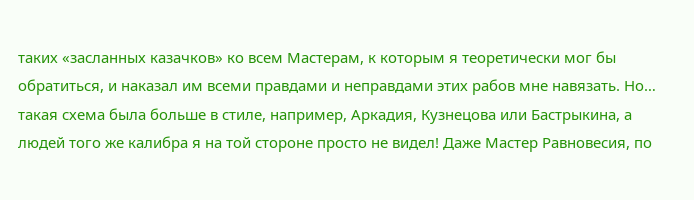таких «засланных казачков» ко всем Мастерам, к которым я теоретически мог бы обратиться, и наказал им всеми правдами и неправдами этих рабов мне навязать. Но… такая схема была больше в стиле, например, Аркадия, Кузнецова или Бастрыкина, а людей того же калибра я на той стороне просто не видел! Даже Мастер Равновесия, по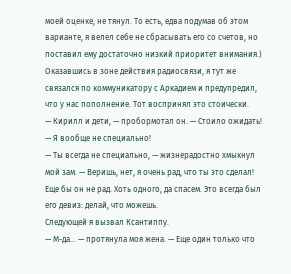моей оценке, не тянул. То есть, едва подумав об этом варианте, я велел себе не сбрасывать его со счетов, но поставил ему достаточно низкий приоритет внимания.)
Оказавшись в зоне действия радиосвязи, я тут же связался по коммуникатору с Аркадием и предупредил, что у нас пополнение. Тот воспринял это стоически.
— Кирилл и дети, — пробормотал он. — Стоило ожидать!
— Я вообще не специально!
— Ты всегда не специально, — жизнерадостно хмыкнул мой зам. — Веришь, нет, я очень рад, что ты это сделал!
Еще бы он не рад. Хоть одного, да спасем. Это всегда был его девиз: делай, что можешь.
Следующей я вызвал Ксантиппу.
— М-да… — протянула моя жена. — Еще один только что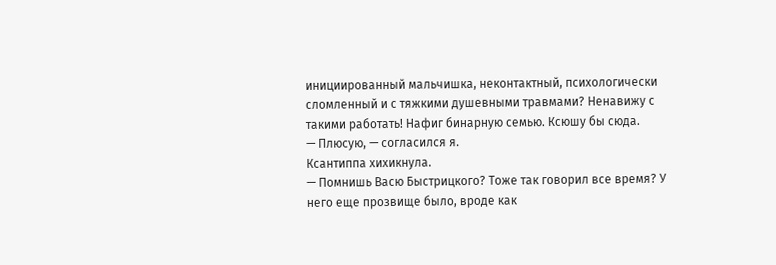инициированный мальчишка, неконтактный, психологически сломленный и с тяжкими душевными травмами? Ненавижу с такими работать! Нафиг бинарную семью. Ксюшу бы сюда.
— Плюсую, — согласился я.
Ксантиппа хихикнула.
— Помнишь Васю Быстрицкого? Тоже так говорил все время? У него еще прозвище было, вроде как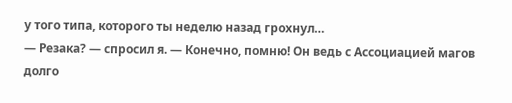у того типа, которого ты неделю назад грохнул…
— Резака? — спросил я. — Конечно, помню! Он ведь с Ассоциацией магов долго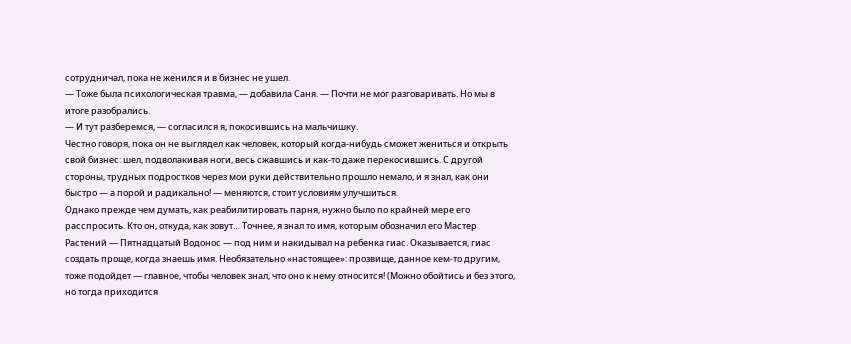сотрудничал, пока не женился и в бизнес не ушел.
— Тоже была психологическая травма, — добавила Саня. — Почти не мог разговаривать. Но мы в итоге разобрались.
— И тут разберемся, — согласился я, покосившись на мальчишку.
Честно говоря, пока он не выглядел как человек, который когда-нибудь сможет жениться и открыть свой бизнес: шел, подволакивая ноги, весь сжавшись и как-то даже перекосившись. С другой стороны, трудных подростков через мои руки действительно прошло немало, и я знал, как они быстро — а порой и радикально! — меняются, стоит условиям улучшиться.
Однако прежде чем думать, как реабилитировать парня, нужно было по крайней мере его расспросить. Кто он, откуда, как зовут… Точнее, я знал то имя, которым обозначил его Мастер Растений — Пятнадцатый Водонос — под ним и накидывал на ребенка гиас. Оказывается, гиас создать проще, когда знаешь имя. Необязательно «настоящее»: прозвище, данное кем-то другим, тоже подойдет — главное, чтобы человек знал, что оно к нему относится! (Можно обойтись и без этого, но тогда приходится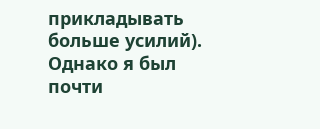прикладывать больше усилий). Однако я был почти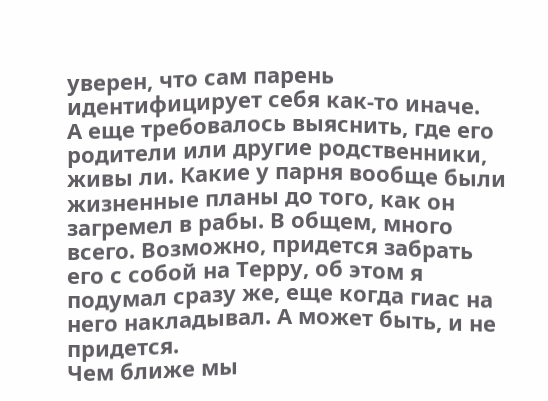уверен, что сам парень идентифицирует себя как-то иначе.
А еще требовалось выяснить, где его родители или другие родственники, живы ли. Какие у парня вообще были жизненные планы до того, как он загремел в рабы. В общем, много всего. Возможно, придется забрать его с собой на Терру, об этом я подумал сразу же, еще когда гиас на него накладывал. А может быть, и не придется.
Чем ближе мы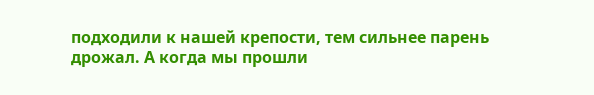подходили к нашей крепости, тем сильнее парень дрожал. А когда мы прошли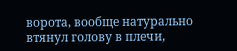ворота, вообще натурально втянул голову в плечи,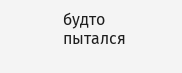будто пытался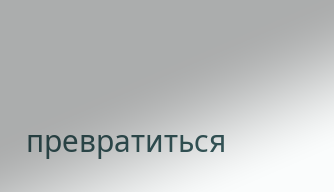превратиться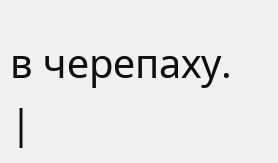в черепаху. |